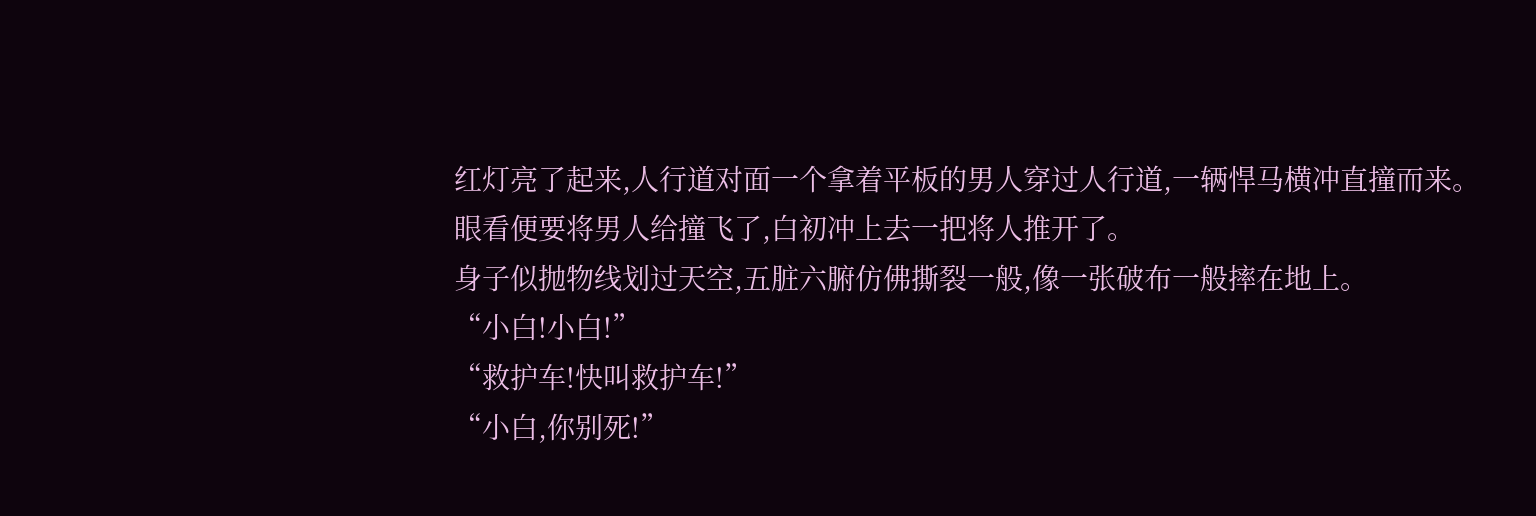红灯亮了起来,人行道对面一个拿着平板的男人穿过人行道,一辆悍马横冲直撞而来。
眼看便要将男人给撞飞了,白初冲上去一把将人推开了。
身子似抛物线划过天空,五脏六腑仿佛撕裂一般,像一张破布一般摔在地上。
“小白!小白!”
“救护车!快叫救护车!”
“小白,你别死!”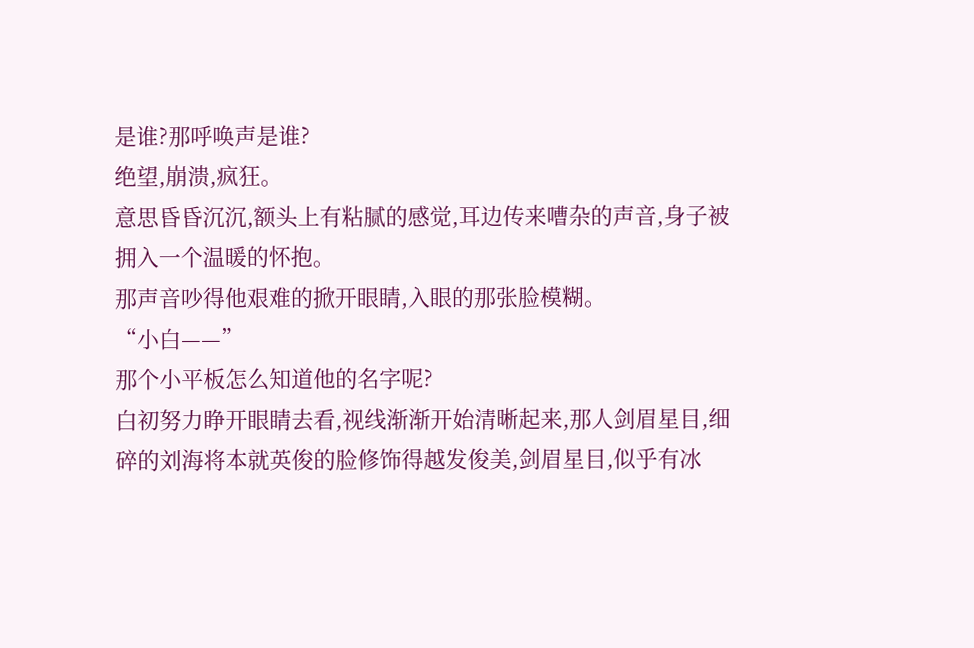是谁?那呼唤声是谁?
绝望,崩溃,疯狂。
意思昏昏沉沉,额头上有粘腻的感觉,耳边传来嘈杂的声音,身子被拥入一个温暖的怀抱。
那声音吵得他艰难的掀开眼睛,入眼的那张脸模糊。
“小白——”
那个小平板怎么知道他的名字呢?
白初努力睁开眼睛去看,视线渐渐开始清晰起来,那人剑眉星目,细碎的刘海将本就英俊的脸修饰得越发俊美,剑眉星目,似乎有冰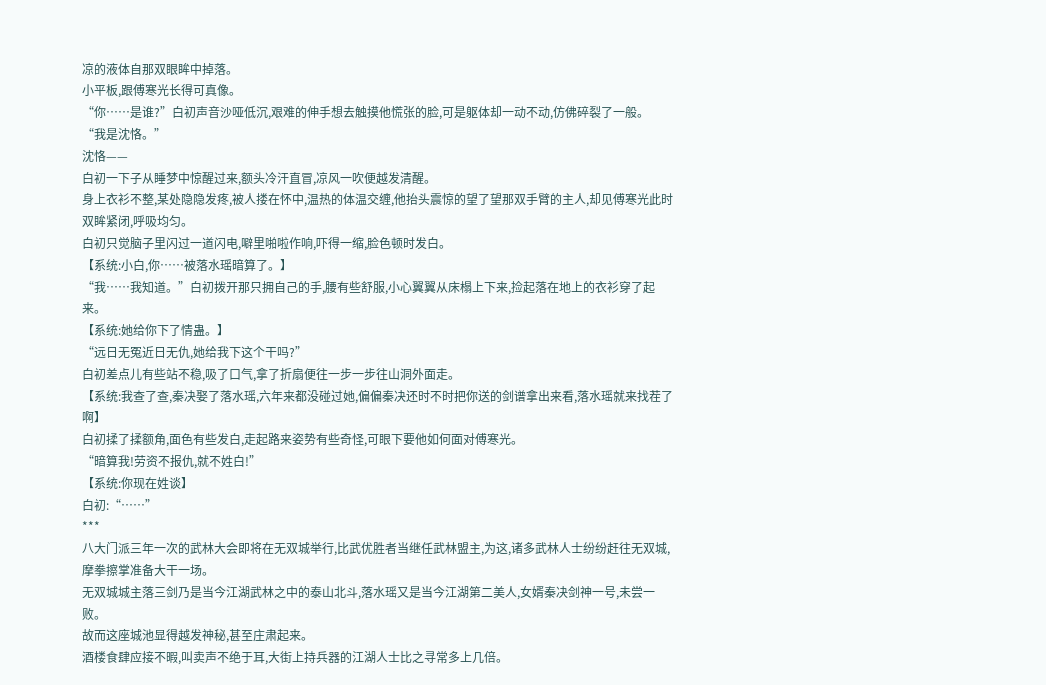凉的液体自那双眼眸中掉落。
小平板,跟傅寒光长得可真像。
“你……是谁?”白初声音沙哑低沉,艰难的伸手想去触摸他慌张的脸,可是躯体却一动不动,仿佛碎裂了一般。
“我是沈恪。”
沈恪——
白初一下子从睡梦中惊醒过来,额头冷汗直冒,凉风一吹便越发清醒。
身上衣衫不整,某处隐隐发疼,被人搂在怀中,温热的体温交缠,他抬头震惊的望了望那双手臂的主人,却见傅寒光此时双眸紧闭,呼吸均匀。
白初只觉脑子里闪过一道闪电,噼里啪啦作响,吓得一缩,脸色顿时发白。
【系统:小白,你……被落水瑶暗算了。】
“我……我知道。”白初拨开那只拥自己的手,腰有些舒服,小心翼翼从床榻上下来,捡起落在地上的衣衫穿了起来。
【系统:她给你下了情蛊。】
“远日无冤近日无仇,她给我下这个干吗?”
白初差点儿有些站不稳,吸了口气,拿了折扇便往一步一步往山洞外面走。
【系统:我查了查,秦决娶了落水瑶,六年来都没碰过她,偏偏秦决还时不时把你送的剑谱拿出来看,落水瑶就来找茬了啊】
白初揉了揉额角,面色有些发白,走起路来姿势有些奇怪,可眼下要他如何面对傅寒光。
“暗算我!劳资不报仇,就不姓白!”
【系统:你现在姓谈】
白初:“……”
***
八大门派三年一次的武林大会即将在无双城举行,比武优胜者当继任武林盟主,为这,诸多武林人士纷纷赶往无双城,摩拳擦掌准备大干一场。
无双城城主落三剑乃是当今江湖武林之中的泰山北斗,落水瑶又是当今江湖第二美人,女婿秦决剑神一号,未尝一败。
故而这座城池显得越发神秘,甚至庄肃起来。
酒楼食肆应接不暇,叫卖声不绝于耳,大街上持兵器的江湖人士比之寻常多上几倍。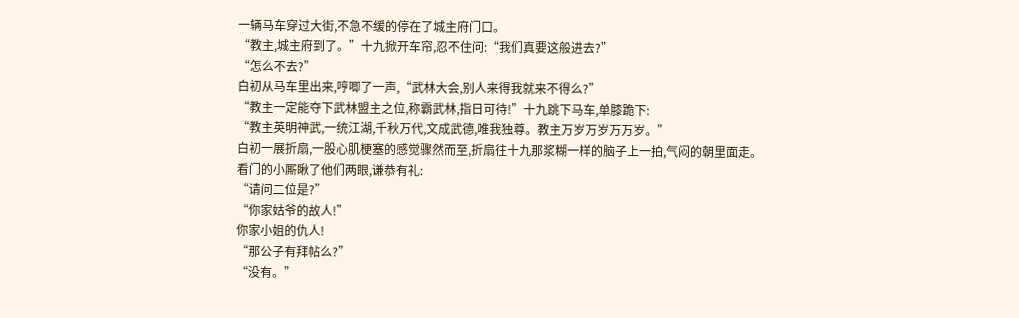一辆马车穿过大街,不急不缓的停在了城主府门口。
“教主,城主府到了。”十九掀开车帘,忍不住问:“我们真要这般进去?”
“怎么不去?”
白初从马车里出来,哼唧了一声,“武林大会,别人来得我就来不得么?”
“教主一定能夺下武林盟主之位,称霸武林,指日可待!”十九跳下马车,单膝跪下:
“教主英明神武,一统江湖,千秋万代,文成武德,唯我独尊。教主万岁万岁万万岁。”
白初一展折扇,一股心肌梗塞的感觉骤然而至,折扇往十九那浆糊一样的脑子上一拍,气闷的朝里面走。
看门的小厮瞅了他们两眼,谦恭有礼:
“请问二位是?”
“你家姑爷的故人!”
你家小姐的仇人!
“那公子有拜帖么?”
“没有。”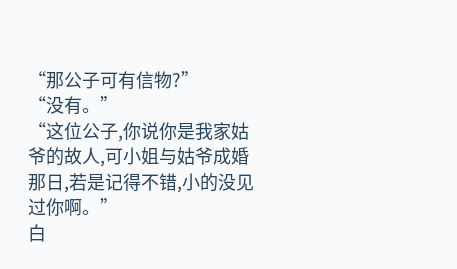“那公子可有信物?”
“没有。”
“这位公子,你说你是我家姑爷的故人,可小姐与姑爷成婚那日,若是记得不错,小的没见过你啊。”
白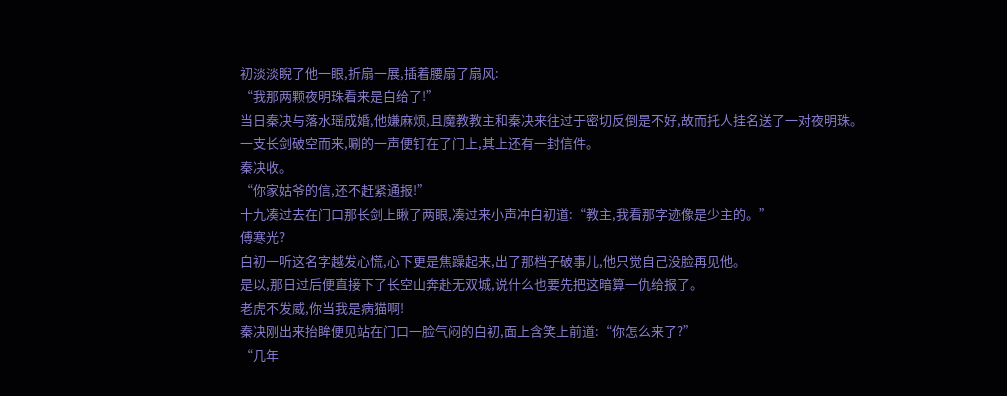初淡淡睨了他一眼,折扇一展,插着腰扇了扇风:
“我那两颗夜明珠看来是白给了!”
当日秦决与落水瑶成婚,他嫌麻烦,且魔教教主和秦决来往过于密切反倒是不好,故而托人挂名送了一对夜明珠。
一支长剑破空而来,唰的一声便钉在了门上,其上还有一封信件。
秦决收。
“你家姑爷的信,还不赶紧通报!”
十九凑过去在门口那长剑上瞅了两眼,凑过来小声冲白初道:“教主,我看那字迹像是少主的。”
傅寒光?
白初一听这名字越发心慌,心下更是焦躁起来,出了那档子破事儿,他只觉自己没脸再见他。
是以,那日过后便直接下了长空山奔赴无双城,说什么也要先把这暗算一仇给报了。
老虎不发威,你当我是病猫啊!
秦决刚出来抬眸便见站在门口一脸气闷的白初,面上含笑上前道:“你怎么来了?”
“几年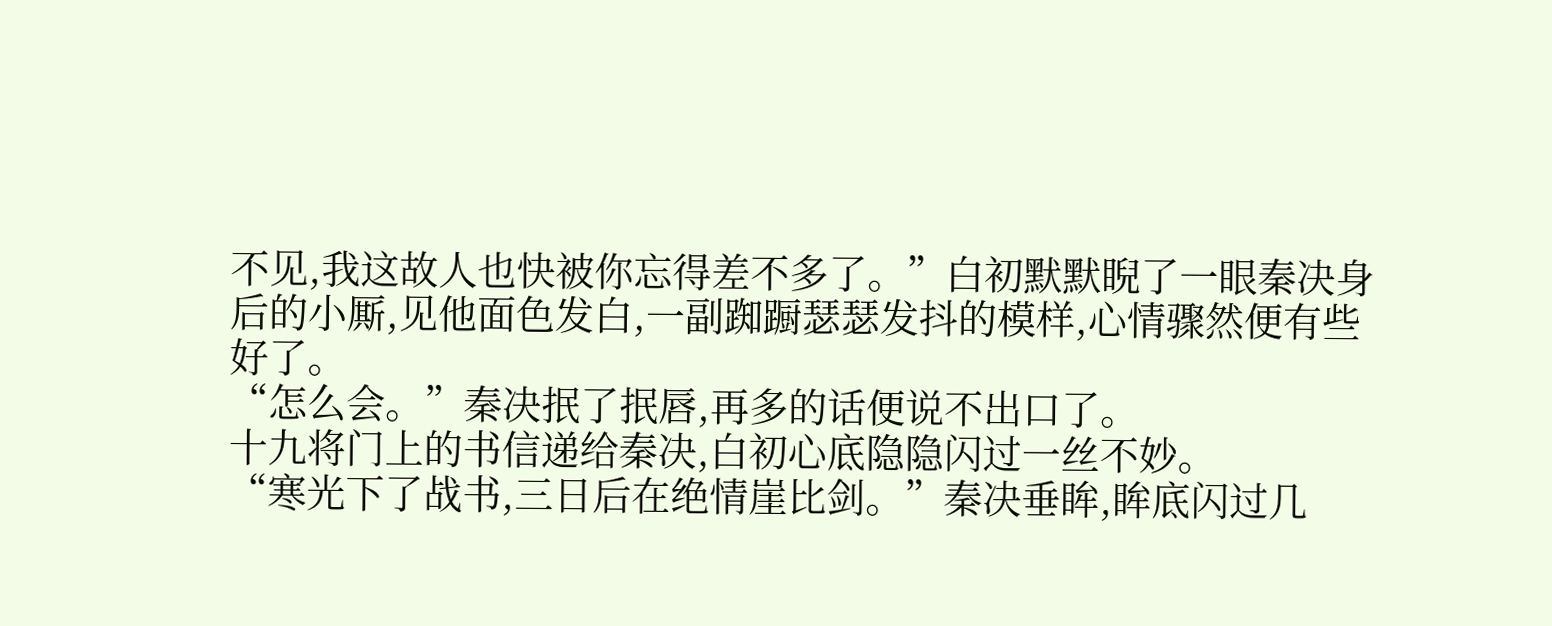不见,我这故人也快被你忘得差不多了。”白初默默睨了一眼秦决身后的小厮,见他面色发白,一副踟蹰瑟瑟发抖的模样,心情骤然便有些好了。
“怎么会。”秦决抿了抿唇,再多的话便说不出口了。
十九将门上的书信递给秦决,白初心底隐隐闪过一丝不妙。
“寒光下了战书,三日后在绝情崖比剑。”秦决垂眸,眸底闪过几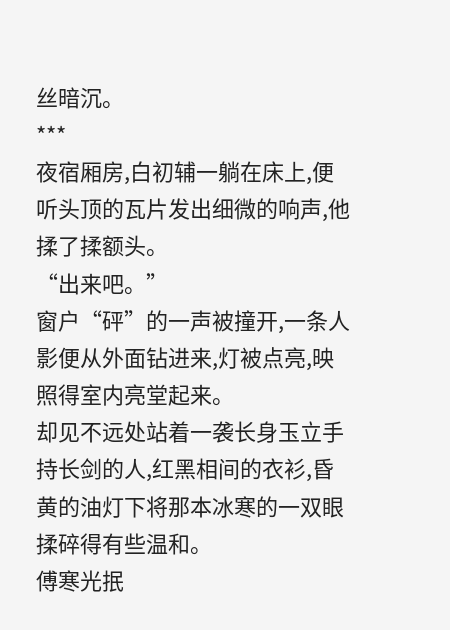丝暗沉。
***
夜宿厢房,白初辅一躺在床上,便听头顶的瓦片发出细微的响声,他揉了揉额头。
“出来吧。”
窗户“砰”的一声被撞开,一条人影便从外面钻进来,灯被点亮,映照得室内亮堂起来。
却见不远处站着一袭长身玉立手持长剑的人,红黑相间的衣衫,昏黄的油灯下将那本冰寒的一双眼揉碎得有些温和。
傅寒光抿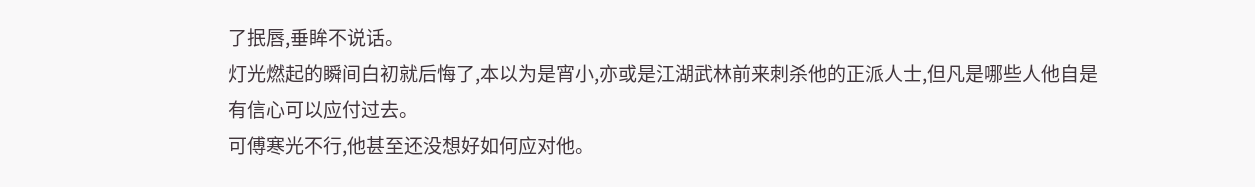了抿唇,垂眸不说话。
灯光燃起的瞬间白初就后悔了,本以为是宵小,亦或是江湖武林前来刺杀他的正派人士,但凡是哪些人他自是有信心可以应付过去。
可傅寒光不行,他甚至还没想好如何应对他。